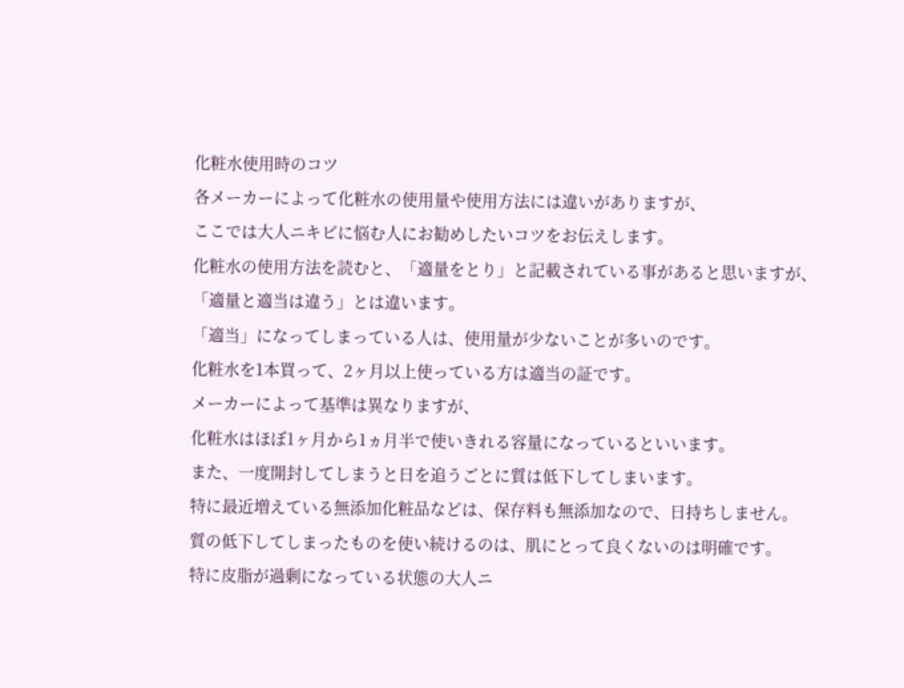化粧水使用時のコツ
各メーカーによって化粧水の使用量や使用方法には違いがありますが、
ここでは大人ニキビに悩む人にお勧めしたいコツをお伝えします。
化粧水の使用方法を読むと、「適量をとり」と記載されている事があると思いますが、
「適量と適当は違う」とは違います。
「適当」になってしまっている人は、使用量が少ないことが多いのです。
化粧水を1本買って、2ヶ月以上使っている方は適当の証です。
メーカーによって基準は異なりますが、
化粧水はほぼ1ヶ月から1ヵ月半で使いきれる容量になっているといいます。
また、一度開封してしまうと日を追うごとに質は低下してしまいます。
特に最近増えている無添加化粧品などは、保存料も無添加なので、日持ちしません。
質の低下してしまったものを使い続けるのは、肌にとって良くないのは明確です。
特に皮脂が過剰になっている状態の大人ニ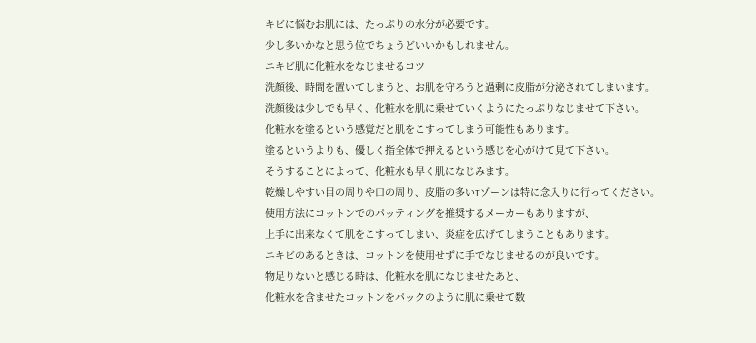キビに悩むお肌には、たっぷりの水分が必要です。
少し多いかなと思う位でちょうどいいかもしれません。
ニキビ肌に化粧水をなじませるコツ
洗顔後、時間を置いてしまうと、お肌を守ろうと過剰に皮脂が分泌されてしまいます。
洗顔後は少しでも早く、化粧水を肌に乗せていくようにたっぷりなじませて下さい。
化粧水を塗るという感覚だと肌をこすってしまう可能性もあります。
塗るというよりも、優しく指全体で押えるという感じを心がけて見て下さい。
そうすることによって、化粧水も早く肌になじみます。
乾燥しやすい目の周りや口の周り、皮脂の多いTゾーンは特に念入りに行ってください。
使用方法にコットンでのパッティングを推奨するメーカーもありますが、
上手に出来なくて肌をこすってしまい、炎症を広げてしまうこともあります。
ニキビのあるときは、コットンを使用せずに手でなじませるのが良いです。
物足りないと感じる時は、化粧水を肌になじませたあと、
化粧水を含ませたコットンをパックのように肌に乗せて数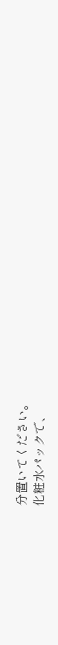分置いてください。
化粧水パックで、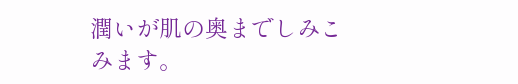潤いが肌の奥までしみこみます。